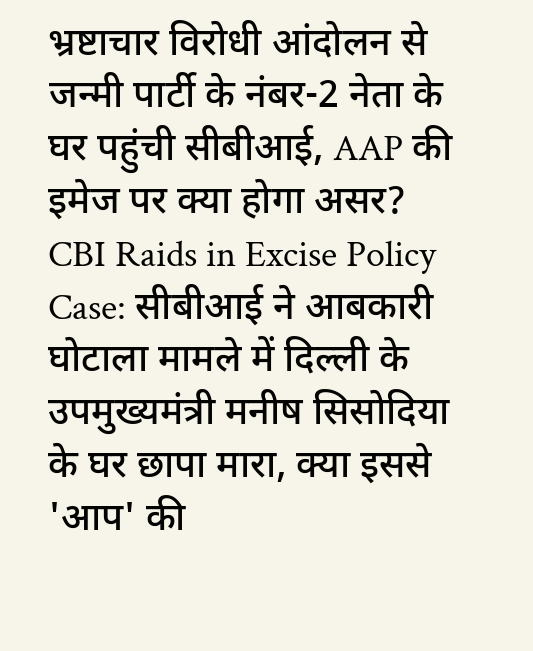भ्रष्टाचार विरोधी आंदोलन से जन्मी पार्टी के नंबर-2 नेता के घर पहुंची सीबीआई, AAP की इमेज पर क्या होगा असर?
CBI Raids in Excise Policy Case: सीबीआई ने आबकारी घोटाला मामले में दिल्ली के उपमुख्यमंत्री मनीष सिसोदिया के घर छापा मारा, क्या इससे 'आप' की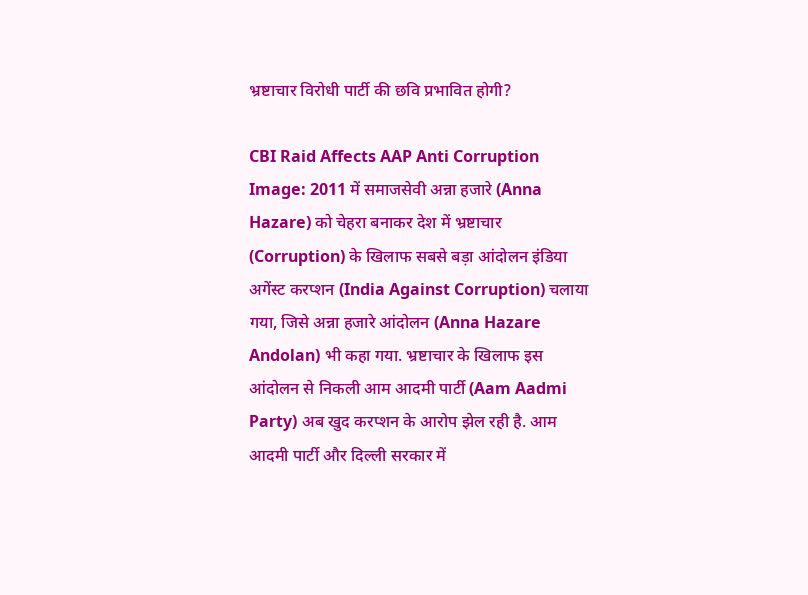भ्रष्टाचार विरोधी पार्टी की छवि प्रभावित होगी?

CBI Raid Affects AAP Anti Corruption Image: 2011 में समाजसेवी अन्ना हजारे (Anna Hazare) को चेहरा बनाकर देश में भ्रष्टाचार (Corruption) के खिलाफ सबसे बड़ा आंदोलन इंडिया अगेंस्ट करप्शन (India Against Corruption) चलाया गया, जिसे अन्ना हजारे आंदोलन (Anna Hazare Andolan) भी कहा गया. भ्रष्टाचार के खिलाफ इस आंदोलन से निकली आम आदमी पार्टी (Aam Aadmi Party) अब खुद करप्शन के आरोप झेल रही है. आम आदमी पार्टी और दिल्ली सरकार में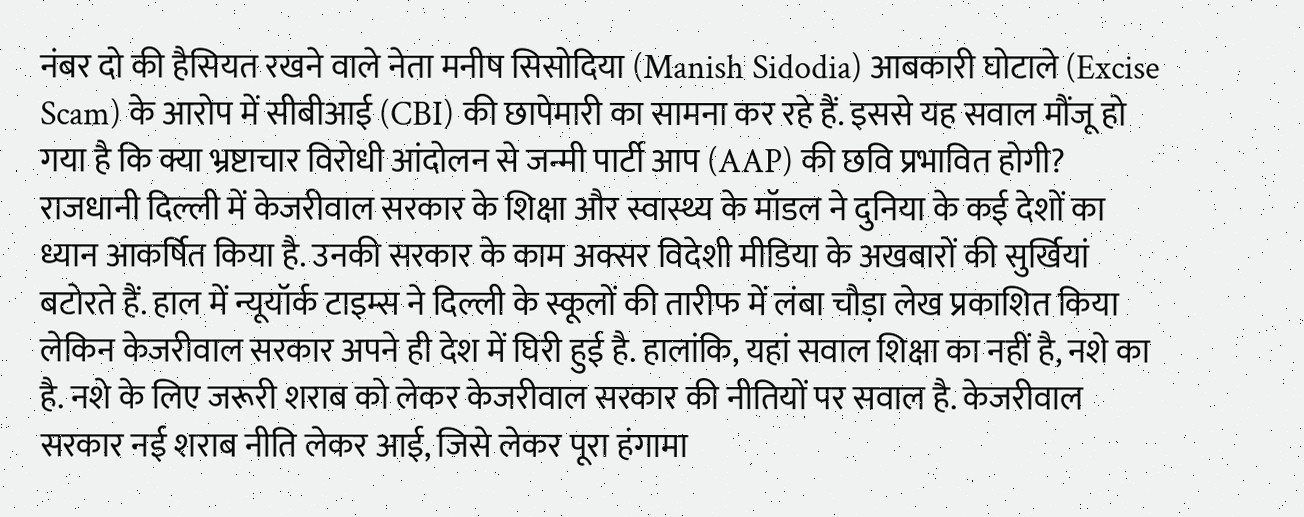नंबर दो की हैसियत रखने वाले नेता मनीष सिसोदिया (Manish Sidodia) आबकारी घोटाले (Excise Scam) के आरोप में सीबीआई (CBI) की छापेमारी का सामना कर रहे हैं. इससे यह सवाल मौंजू हो गया है कि क्या भ्रष्टाचार विरोधी आंदोलन से जन्मी पार्टी आप (AAP) की छवि प्रभावित होगी?
राजधानी दिल्ली में केजरीवाल सरकार के शिक्षा और स्वास्थ्य के मॉडल ने दुनिया के कई देशों का ध्यान आकर्षित किया है. उनकी सरकार के काम अक्सर विदेशी मीडिया के अखबारों की सुर्खियां बटोरते हैं. हाल में न्यूयॉर्क टाइम्स ने दिल्ली के स्कूलों की तारीफ में लंबा चौड़ा लेख प्रकाशित किया लेकिन केजरीवाल सरकार अपने ही देश में घिरी हुई है. हालांकि, यहां सवाल शिक्षा का नहीं है, नशे का है. नशे के लिए जरूरी शराब को लेकर केजरीवाल सरकार की नीतियों पर सवाल है. केजरीवाल सरकार नई शराब नीति लेकर आई, जिसे लेकर पूरा हंगामा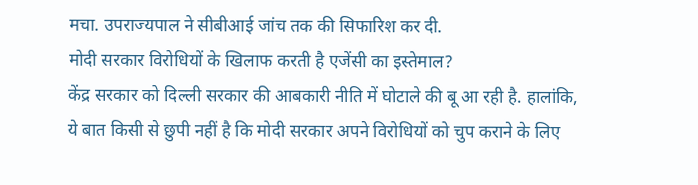मचा. उपराज्यपाल ने सीबीआई जांच तक की सिफारिश कर दी.
मोदी सरकार विरोधियों के खिलाफ करती है एजेंसी का इस्तेमाल?
केंद्र सरकार को दिल्ली सरकार की आबकारी नीति में घोटाले की बू आ रही है. हालांकि, ये बात किसी से छुपी नहीं है कि मोदी सरकार अपने विरोधियों को चुप कराने के लिए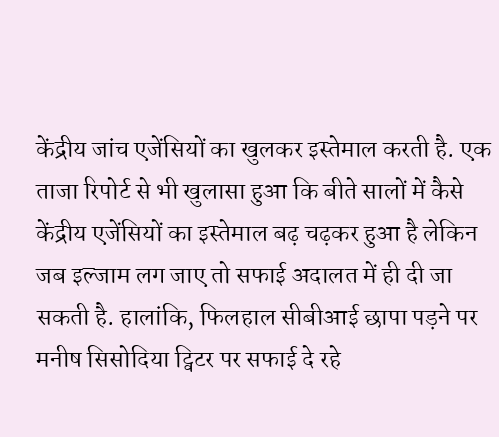केंद्रीय जांच एजेंसियों का खुलकर इस्तेमाल करती है. एक ताजा रिपोर्ट से भी खुलासा हुआ कि बीते सालों में कैसे केंद्रीय एजेंसियों का इस्तेमाल बढ़ चढ़कर हुआ है लेकिन जब इल्जाम लग जाए तो सफाई अदालत में ही दी जा सकती है. हालांकि, फिलहाल सीबीआई छापा पड़ने पर मनीष सिसोदिया ट्विटर पर सफाई दे रहे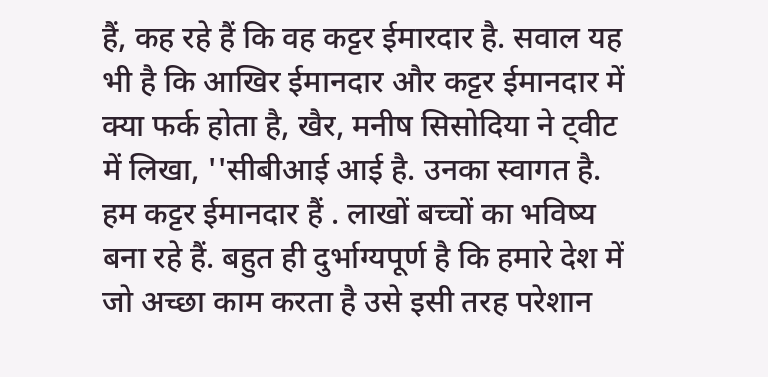हैं, कह रहे हैं कि वह कट्टर ईमारदार है. सवाल यह भी है कि आखिर ईमानदार और कट्टर ईमानदार में क्या फर्क होता है, खैर, मनीष सिसोदिया ने ट्वीट में लिखा, ''सीबीआई आई है. उनका स्वागत है. हम कट्टर ईमानदार हैं . लाखों बच्चों का भविष्य बना रहे हैं. बहुत ही दुर्भाग्यपूर्ण है कि हमारे देश में जो अच्छा काम करता है उसे इसी तरह परेशान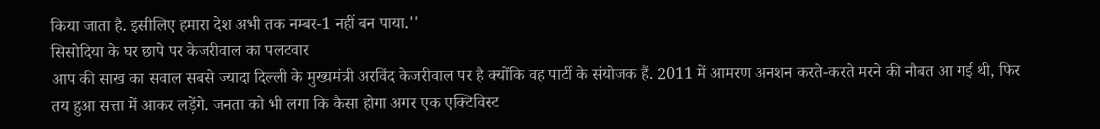किया जाता है. इसीलिए हमारा देश अभी तक नम्बर-1 नहीं बन पाया.''
सिसोदिया के घर छापे पर केजरीवाल का पलटवार
आप की साख का सवाल सबसे ज्यादा दिल्ली के मुख्यमंत्री अरविंद केजरीवाल पर है क्योंकि वह पार्टी के संयोजक हैं. 2011 में आमरण अनशन करते-करते मरने की नौबत आ गई थी, फिर तय हुआ सत्ता में आकर लड़ेंगे. जनता को भी लगा कि कैसा होगा अगर एक एक्टिविस्ट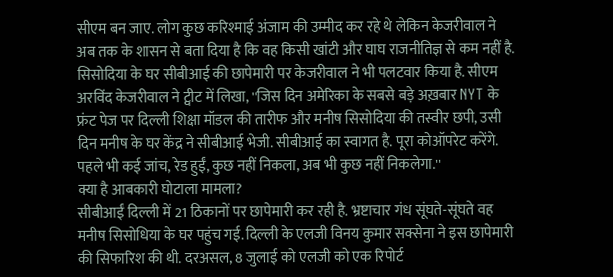सीएम बन जाए. लोग कुछ करिश्माई अंजाम की उम्मीद कर रहे थे लेकिन केजरीवाल ने अब तक के शासन से बता दिया है कि वह किसी खांटी और घाघ राजनीतिज्ञ से कम नहीं है. सिसोदिया के घर सीबीआई की छापेमारी पर केजरीवाल ने भी पलटवार किया है. सीएम अरविंद केजरीवाल ने ट्वीट में लिखा, ''जिस दिन अमेरिका के सबसे बड़े अख़बार NYT के फ्रंट पेज पर दिल्ली शिक्षा मॉडल की तारीफ और मनीष सिसोदिया की तस्वीर छपी, उसी दिन मनीष के घर केंद्र ने सीबीआई भेजी. सीबीआई का स्वागत है. पूरा कोऑपरेट करेंगे. पहले भी कई जांच, रेड हुईं, कुछ नहीं निकला, अब भी कुछ नहीं निकलेगा.''
क्या है आबकारी घोटाला मामला?
सीबीआईं दिल्ली में 21 ठिकानों पर छापेमारी कर रही है. भ्रष्टाचार गंध सूंघते-सूंघते वह मनीष सिसोधिया के घर पहुंच गई. दिल्ली के एलजी विनय कुमार सक्सेना ने इस छापेमारी की सिफारिश की थी. दरअसल, 8 जुलाई को एलजी को एक रिपोर्ट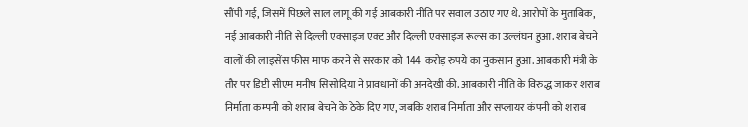सौंपी गई, जिसमें पिछले साल लागू की गई आबकारी नीति पर सवाल उठाए गए थे. आरोपों के मुताबिक, नई आबकारी नीति से दिल्ली एक्साइज एक्ट और दिल्ली एक्साइज रूल्स का उल्लंघन हुआ. शराब बेचने वालों की लाइसेंस फीस माफ करने से सरकार को 144 करोड़ रुपये का नुकसान हुआ. आबकारी मंत्री के तौर पर डिप्टी सीएम मनीष सिसोदिया ने प्रावधानों की अनदेखी की. आबकारी नीति के विरुद्ध जाकर शराब निर्माता कम्पनी को शराब बेचने के ठेके दिए गए, जबकि शराब निर्माता और सप्लायर कंपनी को शराब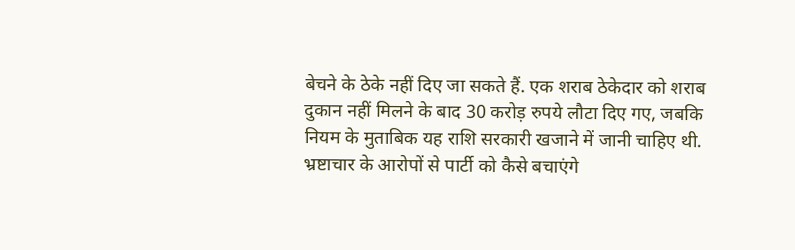बेचने के ठेके नहीं दिए जा सकते हैं. एक शराब ठेकेदार को शराब दुकान नहीं मिलने के बाद 30 करोड़ रुपये लौटा दिए गए, जबकि नियम के मुताबिक यह राशि सरकारी खजाने में जानी चाहिए थी.
भ्रष्टाचार के आरोपों से पार्टी को कैसे बचाएंगे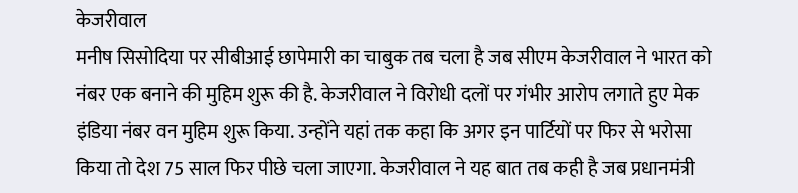केजरीवाल
मनीष सिसोदिया पर सीबीआई छापेमारी का चाबुक तब चला है जब सीएम केजरीवाल ने भारत को नंबर एक बनाने की मुहिम शुरू की है. केजरीवाल ने विरोधी दलों पर गंभीर आरोप लगाते हुए मेक इंडिया नंबर वन मुहिम शुरू किया. उन्होंने यहां तक कहा कि अगर इन पार्टियों पर फिर से भरोसा किया तो देश 75 साल फिर पीछे चला जाएगा. केजरीवाल ने यह बात तब कही है जब प्रधानमंत्री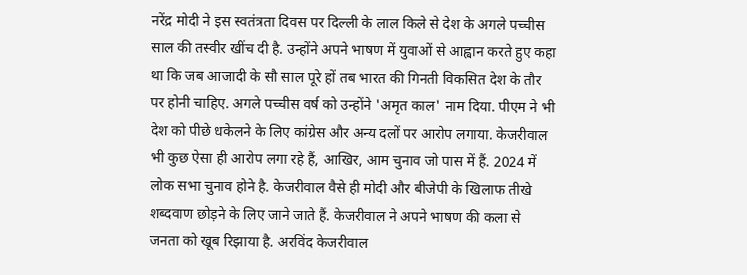नरेंद्र मोदी ने इस स्वतंत्रता दिवस पर दिल्ली के लाल किले से देश के अगले पच्चीस साल की तस्वीर खींच दी है. उन्होंने अपने भाषण में युवाओं से आह्वान करते हुए कहा था कि जब आजादी के सौ साल पूरे हों तब भारत की गिनती विकसित देश के तौर पर होनी चाहिए. अगले पच्चीस वर्ष को उन्होंने 'अमृत काल' नाम दिया. पीएम ने भी देश को पीछे धकेलने के लिए कांग्रेस और अन्य दलों पर आरोप लगाया. केजरीवाल भी कुछ ऐसा ही आरोप लगा रहे हैं, आखिर, आम चुनाव जो पास में हैं. 2024 में लोक सभा चुनाव होने है. केजरीवाल वैसे ही मोदी और बीजेपी के खिलाफ तीखे शब्दवाण छोड़ने के लिए जाने जाते हैं. केजरीवाल ने अपने भाषण की कला से जनता को खूब रिझाया है. अरविंद केजरीवाल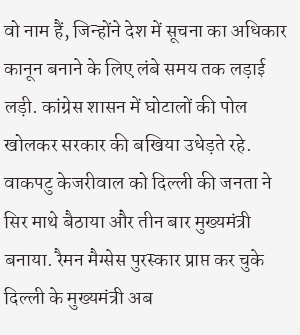वो नाम हैं, जिन्होंने देश में सूचना का अधिकार कानून बनाने के लिए लंबे समय तक लड़ाई लड़ी. कांग्रेस शासन में घोटालों की पोल खोलकर सरकार की बखिया उधेड़ते रहे. वाकपटु केजरीवाल को दिल्ली की जनता ने सिर माथे बैठाया और तीन बार मुख्यमंत्री बनाया. रैमन मैग्सेस पुरस्कार प्राप्त कर चुके दिल्ली के मुख्यमंत्री अब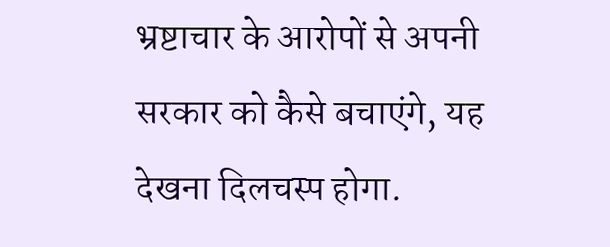भ्रष्टाचार के आरोपों से अपनी सरकार को कैसे बचाएंगे, यह देखना दिलचस्प होगा.